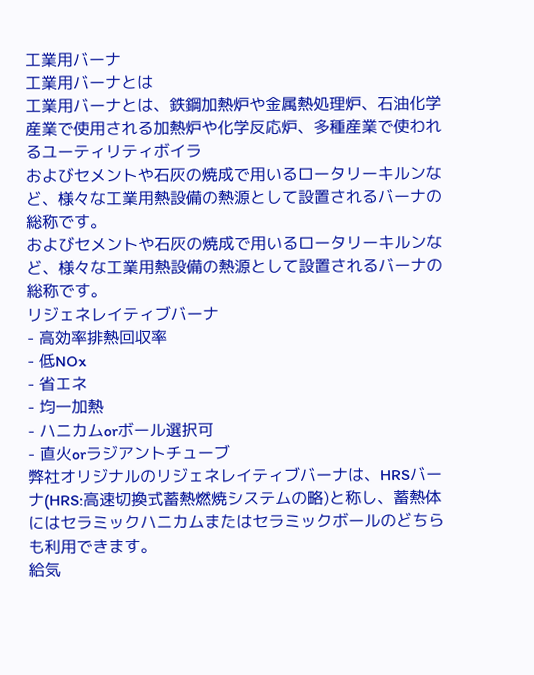工業用バーナ
工業用バーナとは
工業用バーナとは、鉄鋼加熱炉や金属熱処理炉、石油化学産業で使用される加熱炉や化学反応炉、多種産業で使われるユーティリティボイラ
およびセメントや石灰の焼成で用いるロータリーキルンなど、様々な工業用熱設備の熱源として設置されるバーナの総称です。
およびセメントや石灰の焼成で用いるロータリーキルンなど、様々な工業用熱設備の熱源として設置されるバーナの総称です。
リジェネレイティブバーナ
- 高効率排熱回収率
- 低NOx
- 省エネ
- 均一加熱
- ハニカムorボール選択可
- 直火orラジアントチューブ
弊社オリジナルのリジェネレイティブバーナは、HRSバーナ(HRS:高速切換式蓄熱燃焼システムの略)と称し、蓄熱体にはセラミックハニカムまたはセラミックボールのどちらも利用できます。
給気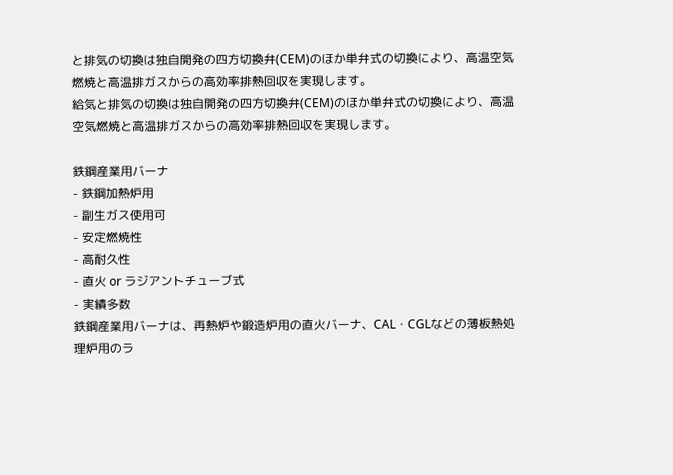と排気の切換は独自開発の四方切換弁(CEM)のほか単弁式の切換により、高温空気燃焼と高温排ガスからの高効率排熱回収を実現します。
給気と排気の切換は独自開発の四方切換弁(CEM)のほか単弁式の切換により、高温空気燃焼と高温排ガスからの高効率排熱回収を実現します。

鉄鋼産業用バーナ
- 鉄鋼加熱炉用
- 副生ガス使用可
- 安定燃焼性
- 高耐久性
- 直火 or ラジアントチューブ式
- 実績多数
鉄鋼産業用バーナは、再熱炉や鍛造炉用の直火バーナ、CAL・CGLなどの薄板熱処理炉用のラ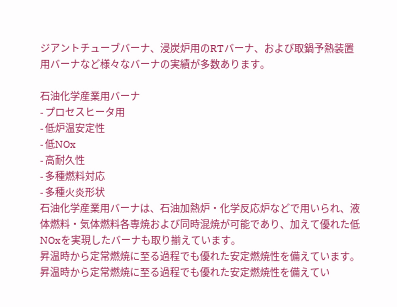ジアントチューブバーナ、浸炭炉用のRTバーナ、および取鍋予熱装置用バーナなど様々なバーナの実績が多数あります。

石油化学産業用バーナ
- プロセスヒータ用
- 低炉温安定性
- 低NOx
- 高耐久性
- 多種燃料対応
- 多種火炎形状
石油化学産業用バーナは、石油加熱炉・化学反応炉などで用いられ、液体燃料・気体燃料各専焼および同時混焼が可能であり、加えて優れた低NOxを実現したバーナも取り揃えています。
昇温時から定常燃焼に至る過程でも優れた安定燃焼性を備えています。
昇温時から定常燃焼に至る過程でも優れた安定燃焼性を備えてい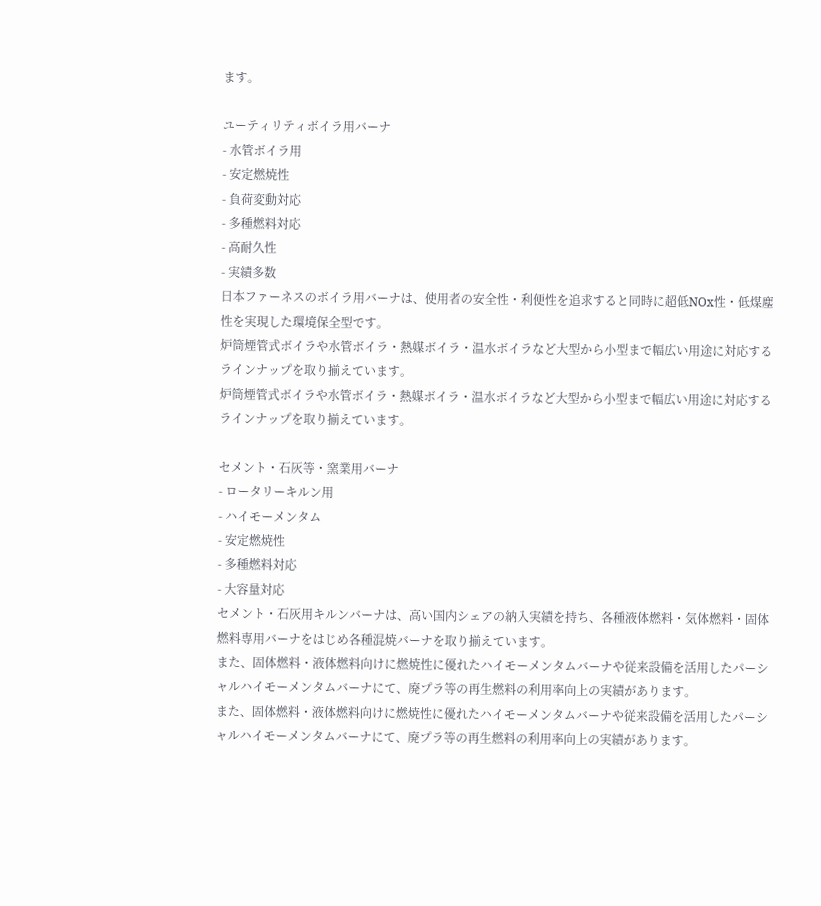ます。

ユーティリティボイラ用バーナ
- 水管ボイラ用
- 安定燃焼性
- 負荷変動対応
- 多種燃料対応
- 高耐久性
- 実績多数
日本ファーネスのボイラ用バーナは、使用者の安全性・利便性を追求すると同時に超低NOx性・低煤塵性を実現した環境保全型です。
炉筒煙管式ボイラや水管ボイラ・熱媒ボイラ・温水ボイラなど大型から小型まで幅広い用途に対応するラインナップを取り揃えています。
炉筒煙管式ボイラや水管ボイラ・熱媒ボイラ・温水ボイラなど大型から小型まで幅広い用途に対応するラインナップを取り揃えています。

セメント・石灰等・窯業用バーナ
- ロータリーキルン用
- ハイモーメンタム
- 安定燃焼性
- 多種燃料対応
- 大容量対応
セメント・石灰用キルンバーナは、高い国内シェアの納入実績を持ち、各種液体燃料・気体燃料・固体燃料専用バーナをはじめ各種混焼バーナを取り揃えています。
また、固体燃料・液体燃料向けに燃焼性に優れたハイモーメンタムバーナや従来設備を活用したパーシャルハイモーメンタムバーナにて、廃プラ等の再生燃料の利用率向上の実績があります。
また、固体燃料・液体燃料向けに燃焼性に優れたハイモーメンタムバーナや従来設備を活用したパーシャルハイモーメンタムバーナにて、廃プラ等の再生燃料の利用率向上の実績があります。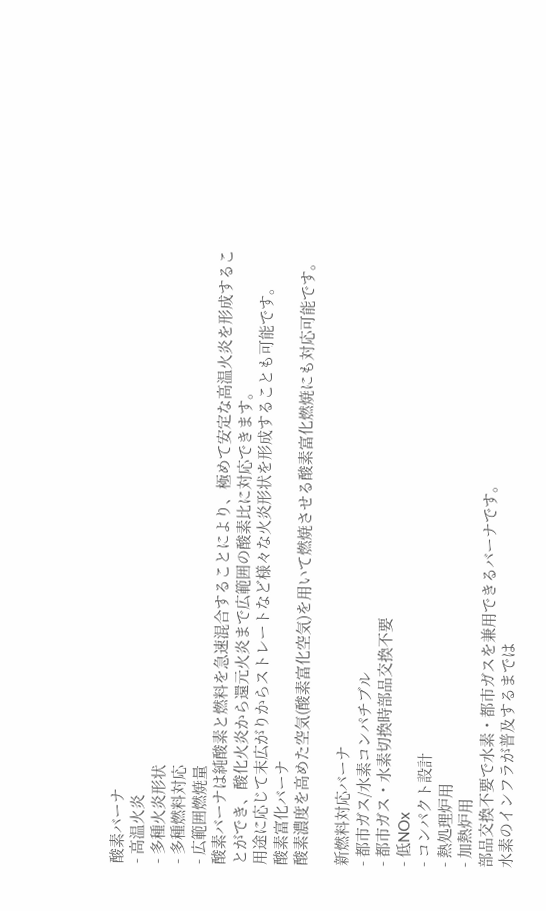酸素バーナ
- 高温火炎
- 多種火炎形状
- 多種燃料対応
- 広範囲燃焼量
酸素バーナは純酸素と燃料を急速混合することにより、極めて安定な高温火炎を形成することができ、酸化火炎から還元火炎まで広範囲の酸素比に対応できます。
用途に応じて末広がりからストレートなど様々な火炎形状を形成することも可能です。
酸素富化バーナ
酸素濃度を高めた空気(酸素富化空気)を用いて燃焼させる酸素富化燃焼にも対応可能です。

新燃料対応バーナ
- 都市ガス/水素コンパチブル
- 都市ガス・水素切換時部品交換不要
- 低NOx
- コンパクト設計
- 熱処理炉用
- 加熱炉用
部品交換不要で水素・都市ガスを兼用できるバーナです。
水素のインフラが普及するまでは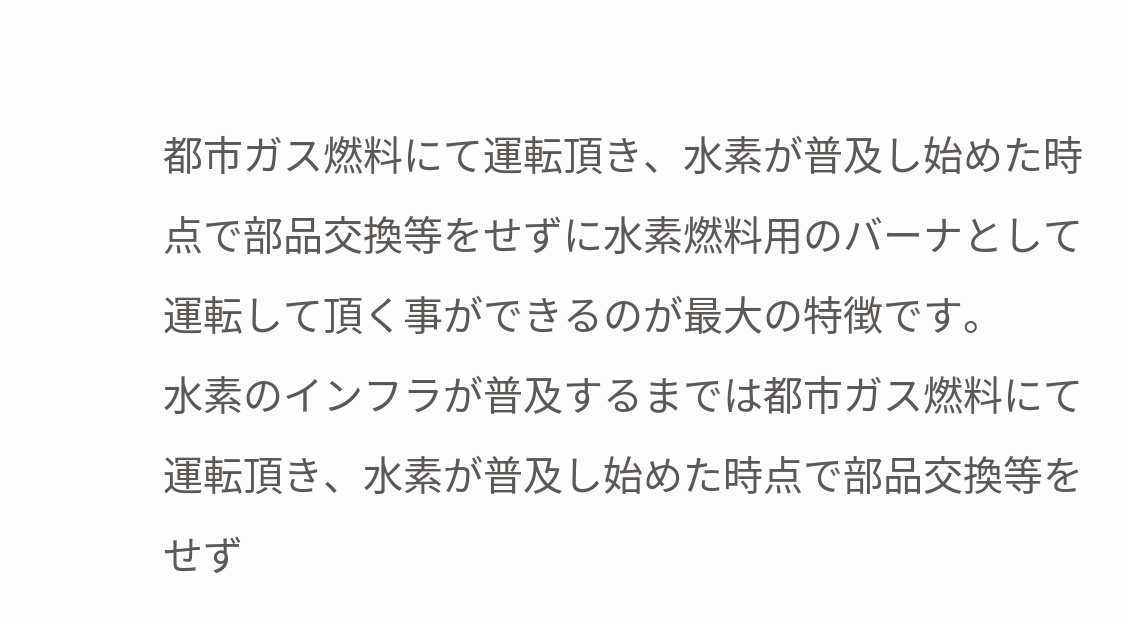都市ガス燃料にて運転頂き、水素が普及し始めた時点で部品交換等をせずに水素燃料用のバーナとして運転して頂く事ができるのが最大の特徴です。
水素のインフラが普及するまでは都市ガス燃料にて運転頂き、水素が普及し始めた時点で部品交換等をせず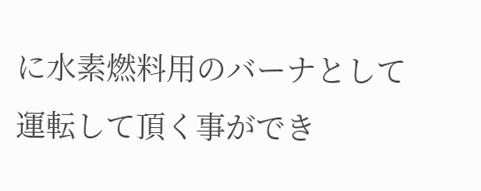に水素燃料用のバーナとして運転して頂く事ができ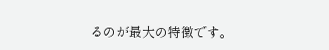るのが最大の特徴です。